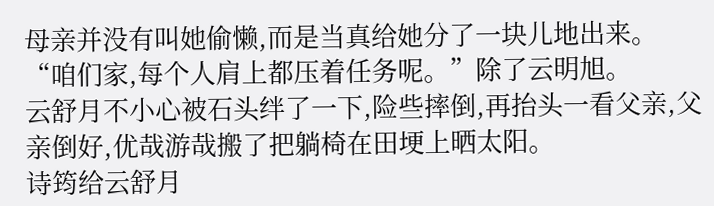母亲并没有叫她偷懒,而是当真给她分了一块儿地出来。
“咱们家,每个人肩上都压着任务呢。”除了云明旭。
云舒月不小心被石头绊了一下,险些摔倒,再抬头一看父亲,父亲倒好,优哉游哉搬了把躺椅在田埂上晒太阳。
诗筠给云舒月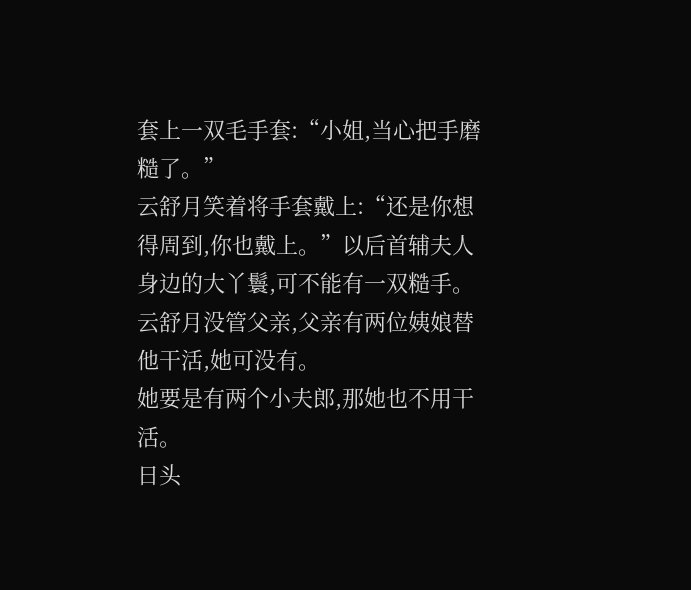套上一双毛手套:“小姐,当心把手磨糙了。”
云舒月笑着将手套戴上:“还是你想得周到,你也戴上。”以后首辅夫人身边的大丫鬟,可不能有一双糙手。
云舒月没管父亲,父亲有两位姨娘替他干活,她可没有。
她要是有两个小夫郎,那她也不用干活。
日头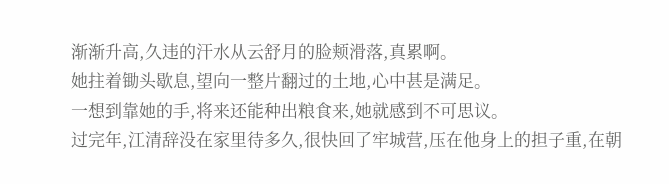渐渐升高,久违的汗水从云舒月的脸颊滑落,真累啊。
她拄着锄头歇息,望向一整片翻过的土地,心中甚是满足。
一想到靠她的手,将来还能种出粮食来,她就感到不可思议。
过完年,江清辞没在家里待多久,很快回了牢城营,压在他身上的担子重,在朝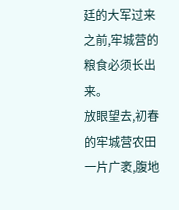廷的大军过来之前,牢城营的粮食必须长出来。
放眼望去,初春的牢城营农田一片广袤,腹地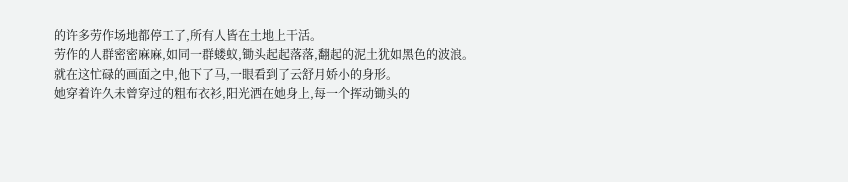的许多劳作场地都停工了,所有人皆在土地上干活。
劳作的人群密密麻麻,如同一群蝼蚁,锄头起起落落,翻起的泥土犹如黑色的波浪。
就在这忙碌的画面之中,他下了马,一眼看到了云舒月娇小的身形。
她穿着许久未曾穿过的粗布衣衫,阳光洒在她身上,每一个挥动锄头的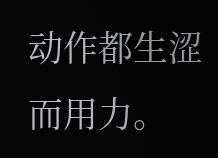动作都生涩而用力。